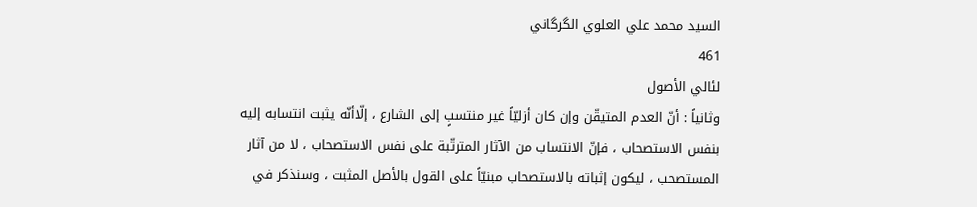السيد محمد علي العلوي الگرگاني
461
لئالي الأصول
وثانياً : أنّ العدم المتيقّن وإن كان أزليّاً غير منتسبٍ إلى الشارع ، إلّاأنّه يثبت انتسابه إليه بنفس الاستصحاب ، فإنّ الانتساب من الآثار المترتّبة على نفس الاستصحاب ، لا من آثار المستصحب ، ليكون إثباته بالاستصحاب مبنيّاً على القول بالأصل المثبت ، وسنذكر في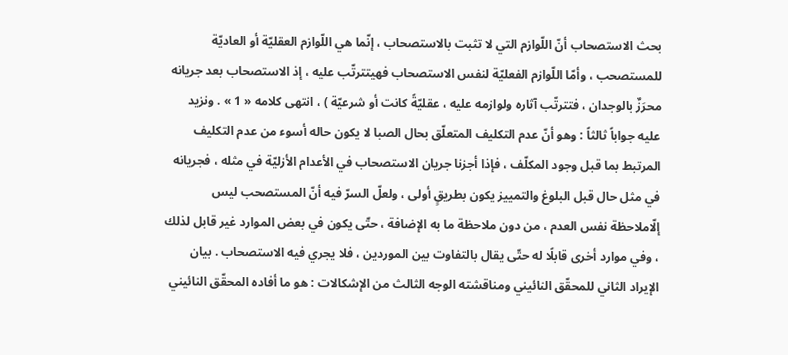بحث الاستصحاب أنّ اللّوازم التي لا تثبت بالاستصحاب ، إنّما هي اللّوازم العقليّة أو العاديّة للمستصحب ، وأمّا اللّوازم الفعليّة لنفس الاستصحاب فهيتترتّب عليه ، إذ الاستصحاب بعد جريانه محرَزٌ بالوجدان ، فتترتّب آثاره ولوازمه عليه ، عقليّةً كانت أو شرعيّة ) ، انتهى كلامه « 1 » . ونزيد عليه جواباً ثالثاً : وهو أنّ عدم التكليف المتعلّق بحال الصبا لا يكون حاله أسوء من عدم التكليف المرتبط بما قبل وجود المكلّف ، فإذا أجزنا جريان الاستصحاب في الأعدام الأزليّة في مثله ، فجريانه في مثل حال قبل البلوغ والتمييز يكون بطريقٍ أولى ، ولعلّ السرّ فيه أنّ المستصحب ليس إلّاملاحظة نفس العدم ، من دون ملاحظة ما به الإضافة ، حتّى يكون في بعض الموارد غير قابل لذلك ، وفي موارد أخرى قابلًا له حتّى يقال بالتفاوت بين الموردين ، فلا يجري فيه الاستصحاب . بيان الإيراد الثاني للمحقّق النائيني ومناقشته الوجه الثالث من الإشكالات : هو ما أفاده المحقّق النائيني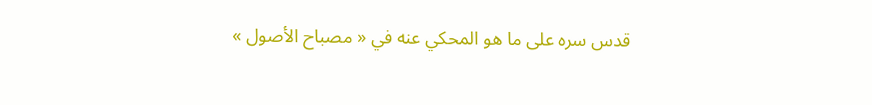قدس سره على ما هو المحكي عنه في « مصباح الأصول »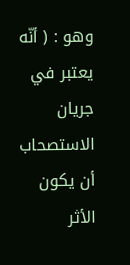وهو : ( أنّه يعتبر في جريان الاستصحاب أن يكون الأثر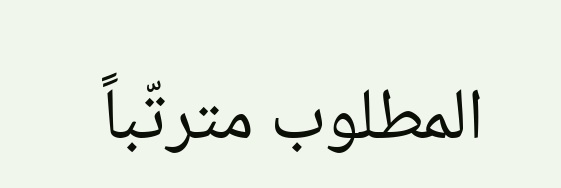المطلوب مترتّباً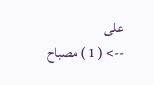على
--> ( 1 ) مصباح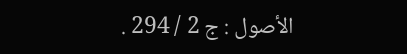الأصول : ج 2 / 294 .